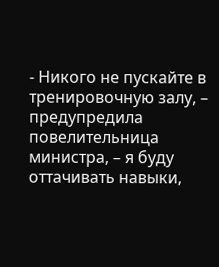- Никого не пускайте в тренировочную залу, – предупредила повелительница министра, – я буду оттачивать навыки,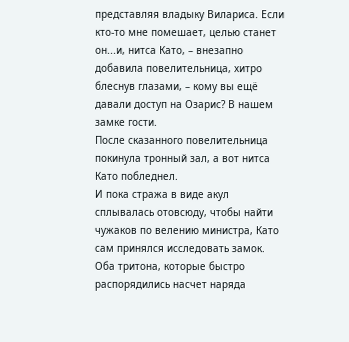представляя владыку Вилариса. Если кто-то мне помешает, целью станет он...и, нитса Като, – внезапно добавила повелительница, хитро блеснув глазами, – кому вы ещё давали доступ на Озарис? В нашем замке гости.
После сказанного повелительница покинула тронный зал, а вот нитса Като побледнел.
И пока стража в виде акул сплывалась отовсюду, чтобы найти чужаков по велению министра, Като сам принялся исследовать замок.
Оба тритона, которые быстро распорядились насчет наряда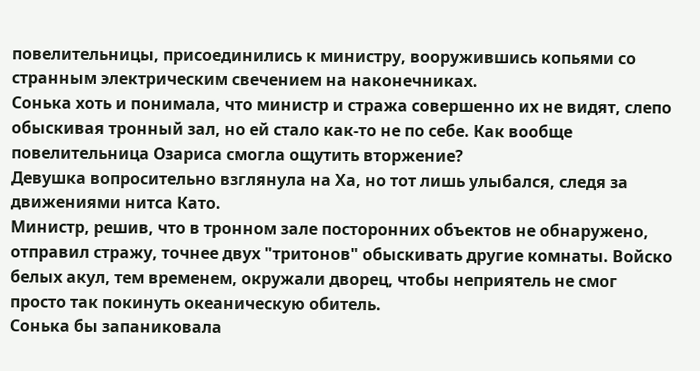повелительницы, присоединились к министру, вооружившись копьями со странным электрическим свечением на наконечниках.
Сонька хоть и понимала, что министр и стража совершенно их не видят, слепо обыскивая тронный зал, но ей стало как-то не по себе. Как вообще повелительница Озариса смогла ощутить вторжение?
Девушка вопросительно взглянула на Ха, но тот лишь улыбался, следя за движениями нитса Като.
Министр, решив, что в тронном зале посторонних объектов не обнаружено, отправил стражу, точнее двух "тритонов" обыскивать другие комнаты. Войско белых акул, тем временем, окружали дворец, чтобы неприятель не смог просто так покинуть океаническую обитель.
Сонька бы запаниковала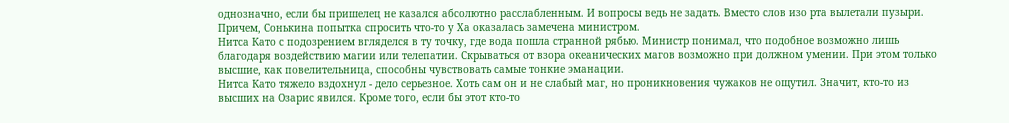однозначно, если бы пришелец не казался абсолютно расслабленным. И вопросы ведь не задать. Вместо слов изо рта вылетали пузыри. Причем, Сонькина попытка спросить что-то у Ха оказалась замечена министром.
Нитса Като с подозрением вгляделся в ту точку, где вода пошла странной рябью. Министр понимал, что подобное возможно лишь благодаря воздействию магии или телепатии. Скрываться от взора океанических магов возможно при должном умении. При этом только высшие, как повелительница, способны чувствовать самые тонкие эманации.
Нитса Като тяжело вздохнул - дело серьезное. Хоть сам он и не слабый маг, но проникновения чужаков не ощутил. Значит, кто-то из высших на Озарис явился. Кроме того, если бы этот кто-то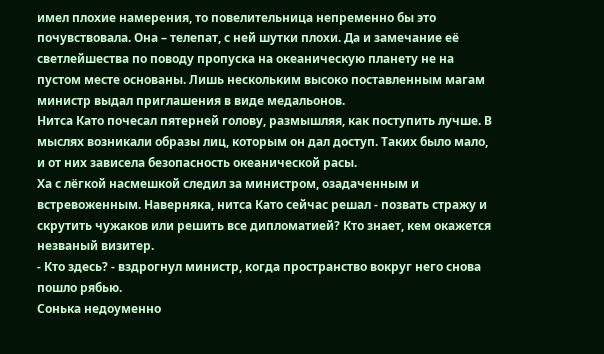имел плохие намерения, то повелительница непременно бы это почувствовала. Она – телепат, с ней шутки плохи. Да и замечание её светлейшества по поводу пропуска на океаническую планету не на пустом месте основаны. Лишь нескольким высоко поставленным магам министр выдал приглашения в виде медальонов.
Нитса Като почесал пятерней голову, размышляя, как поступить лучше. В мыслях возникали образы лиц, которым он дал доступ. Таких было мало, и от них зависела безопасность океанической расы.
Ха с лёгкой насмешкой следил за министром, озадаченным и встревоженным. Наверняка, нитса Като сейчас решал - позвать стражу и скрутить чужаков или решить все дипломатией? Кто знает, кем окажется незваный визитер.
- Кто здесь? - вздрогнул министр, когда пространство вокруг него снова пошло рябью.
Сонька недоуменно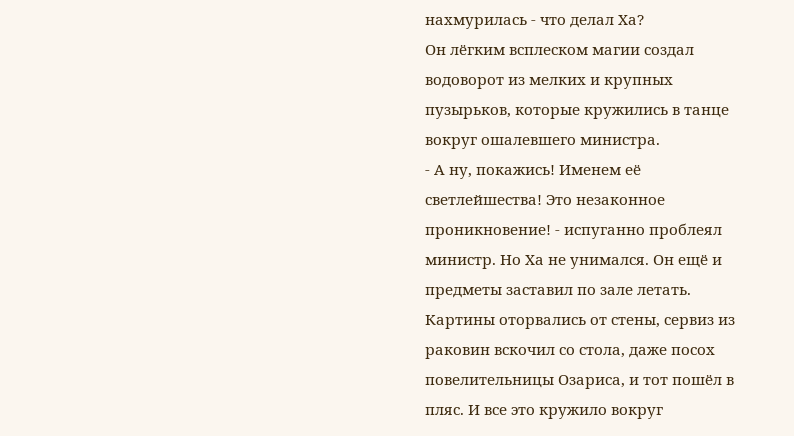нахмурилась - что делал Ха?
Он лёгким всплеском магии создал водоворот из мелких и крупных пузырьков, которые кружились в танце вокруг ошалевшего министра.
- А ну, покажись! Именем её светлейшества! Это незаконное проникновение! - испуганно проблеял министр. Но Ха не унимался. Он ещё и предметы заставил по зале летать.
Картины оторвались от стены, сервиз из раковин вскочил со стола, даже посох повелительницы Озариса, и тот пошёл в пляс. И все это кружило вокруг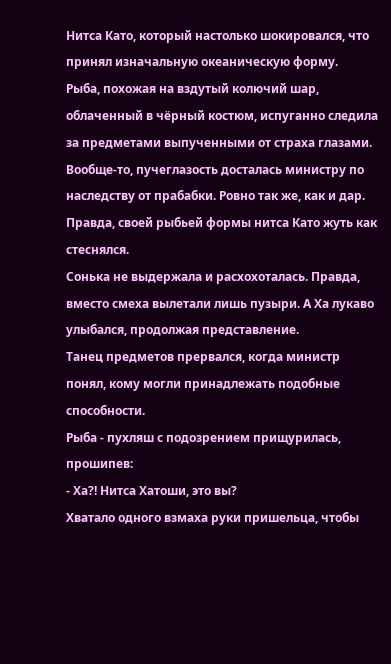Нитса Като, который настолько шокировался, что принял изначальную океаническую форму.
Рыба, похожая на вздутый колючий шар, облаченный в чёрный костюм, испуганно следила за предметами выпученными от страха глазами.
Вообще-то, пучеглазость досталась министру по наследству от прабабки. Ровно так же, как и дар. Правда, своей рыбьей формы нитса Като жуть как стеснялся.
Сонька не выдержала и расхохоталась. Правда, вместо смеха вылетали лишь пузыри. А Ха лукаво улыбался, продолжая представление.
Танец предметов прервался, когда министр понял, кому могли принадлежать подобные способности.
Рыба - пухляш с подозрением прищурилась, прошипев:
- Ха?! Нитса Хатоши, это вы?
Хватало одного взмаха руки пришельца, чтобы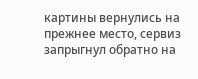картины вернулись на прежнее место, сервиз запрыгнул обратно на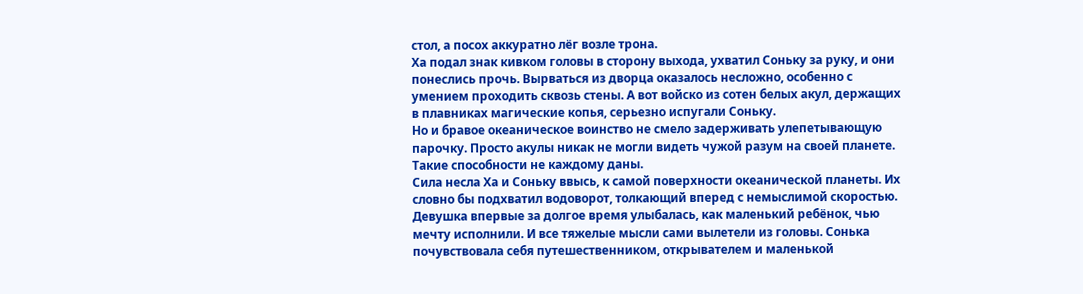стол, а посох аккуратно лёг возле трона.
Ха подал знак кивком головы в сторону выхода, ухватил Соньку за руку, и они понеслись прочь. Вырваться из дворца оказалось несложно, особенно с умением проходить сквозь стены. А вот войско из сотен белых акул, держащих в плавниках магические копья, серьезно испугали Соньку.
Но и бравое океаническое воинство не смело задерживать улепетывающую парочку. Просто акулы никак не могли видеть чужой разум на своей планете. Такие способности не каждому даны.
Сила несла Ха и Соньку ввысь, к самой поверхности океанической планеты. Их словно бы подхватил водоворот, толкающий вперед с немыслимой скоростью.
Девушка впервые за долгое время улыбалась, как маленький ребёнок, чью мечту исполнили. И все тяжелые мысли сами вылетели из головы. Сонька почувствовала себя путешественником, открывателем и маленькой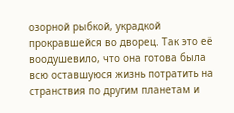озорной рыбкой, украдкой прокравшейся во дворец. Так это её воодушевило, что она готова была всю оставшуюся жизнь потратить на странствия по другим планетам и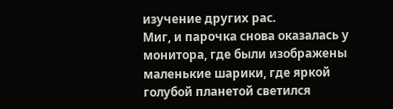изучение других рас.
Миг, и парочка снова оказалась у монитора, где были изображены маленькие шарики, где яркой голубой планетой светился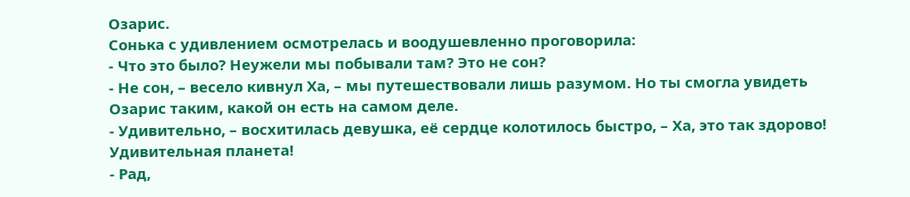Озарис.
Сонька с удивлением осмотрелась и воодушевленно проговорила:
- Что это было? Неужели мы побывали там? Это не сон?
- Не сон, – весело кивнул Ха, – мы путешествовали лишь разумом. Но ты смогла увидеть Озарис таким, какой он есть на самом деле.
- Удивительно, – восхитилась девушка, её сердце колотилось быстро, – Ха, это так здорово! Удивительная планета!
- Рад,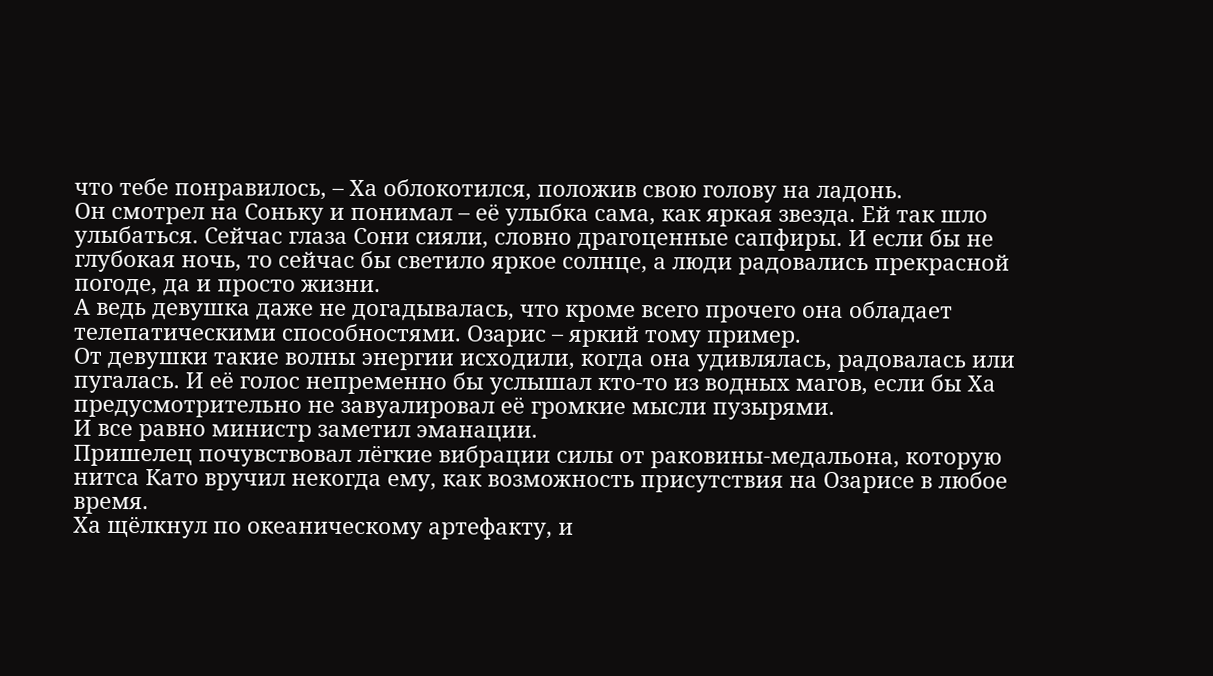что тебе понравилось, – Ха облокотился, положив свою голову на ладонь.
Он смотрел на Соньку и понимал – её улыбка сама, как яркая звезда. Ей так шло улыбаться. Сейчас глаза Сони сияли, словно драгоценные сапфиры. И если бы не глубокая ночь, то сейчас бы светило яркое солнце, а люди радовались прекрасной погоде, да и просто жизни.
А ведь девушка даже не догадывалась, что кроме всего прочего она обладает телепатическими способностями. Озарис – яркий тому пример.
От девушки такие волны энергии исходили, когда она удивлялась, радовалась или пугалась. И её голос непременно бы услышал кто-то из водных магов, если бы Ха предусмотрительно не завуалировал её громкие мысли пузырями.
И все равно министр заметил эманации.
Пришелец почувствовал лёгкие вибрации силы от раковины-медальона, которую нитса Като вручил некогда ему, как возможность присутствия на Озарисе в любое время.
Ха щёлкнул по океаническому артефакту, и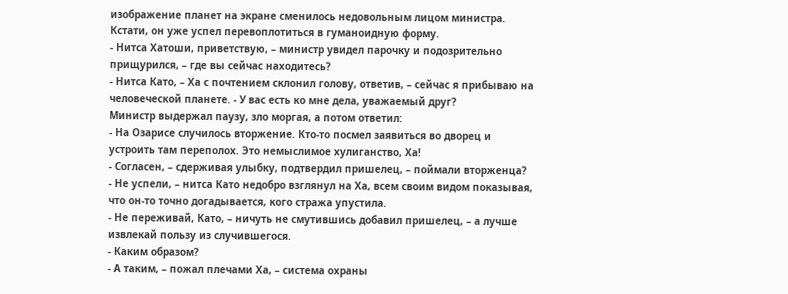изображение планет на экране сменилось недовольным лицом министра.
Кстати, он уже успел перевоплотиться в гуманоидную форму.
- Нитса Хатоши, приветствую, – министр увидел парочку и подозрительно прищурился, – где вы сейчас находитесь?
- Нитса Като, – Ха с почтением склонил голову, ответив, – сейчас я прибываю на человеческой планете. - У вас есть ко мне дела, уважаемый друг?
Министр выдержал паузу, зло моргая, а потом ответил:
- На Озарисе случилось вторжение. Кто-то посмел заявиться во дворец и устроить там переполох. Это немыслимое хулиганство, Ха!
- Согласен, – сдерживая улыбку, подтвердил пришелец, – поймали вторженца?
- Не успели, – нитса Като недобро взглянул на Ха, всем своим видом показывая, что он-то точно догадывается, кого стража упустила.
- Не переживай, Като, – ничуть не смутившись добавил пришелец, – а лучше извлекай пользу из случившегося.
- Каким образом?
- А таким, – пожал плечами Ха, – система охраны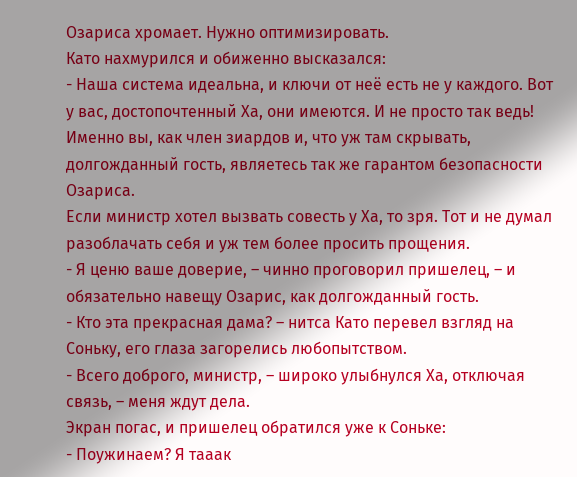Озариса хромает. Нужно оптимизировать.
Като нахмурился и обиженно высказался:
- Наша система идеальна, и ключи от неё есть не у каждого. Вот у вас, достопочтенный Ха, они имеются. И не просто так ведь! Именно вы, как член зиардов и, что уж там скрывать, долгожданный гость, являетесь так же гарантом безопасности Озариса.
Если министр хотел вызвать совесть у Ха, то зря. Тот и не думал разоблачать себя и уж тем более просить прощения.
- Я ценю ваше доверие, – чинно проговорил пришелец, – и обязательно навещу Озарис, как долгожданный гость.
- Кто эта прекрасная дама? – нитса Като перевел взгляд на Соньку, его глаза загорелись любопытством.
- Всего доброго, министр, – широко улыбнулся Ха, отключая связь, – меня ждут дела.
Экран погас, и пришелец обратился уже к Соньке:
- Поужинаем? Я тааак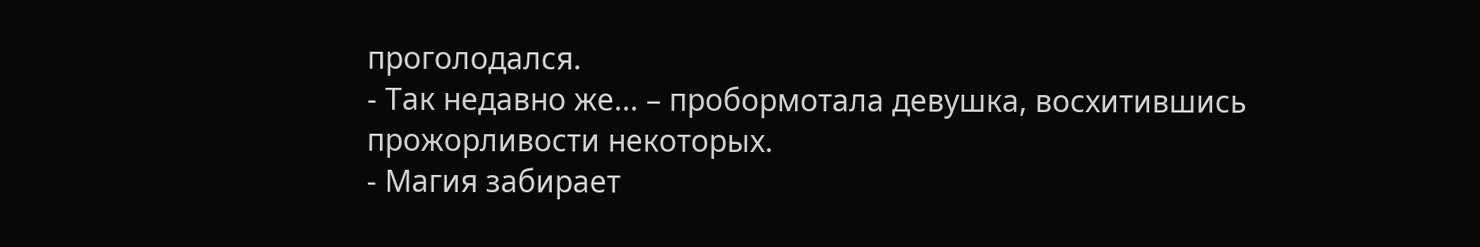проголодался.
- Так недавно же... – пробормотала девушка, восхитившись прожорливости некоторых.
- Магия забирает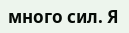много сил. Я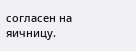согласен на яичницу.